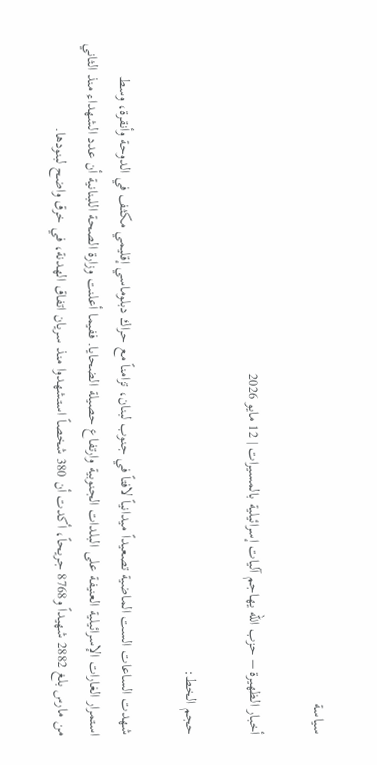سياسة

أخبار الظهيرة – حزب الله يهاجم آليات إسرائيلية بالمسيرات | 12 مايو 2026

حجم الخط:

شهدت الساعات الست الماضية تصعيداً ميدانياً لافتاً في جنوب لبنان، تزامناً مع حراك دبلوماسي إقليمي مكثف في الدوحة وأنقرة، وسط استمرار الغارات الإسرائيلية العنيفة على البلدات الجنوبية وارتفاع حصيلة الضحايا. ففيما أعلنت وزارة الصحة اللبنانية أن عدد الشهداء منذ الثاني من مارس بلغ 2882 شهيداً و8768 جريحاً، أكدت أن 380 شخصاً استشهدوا منذ سريان اتفاق الهدنة، في خرق واضح لبنودها.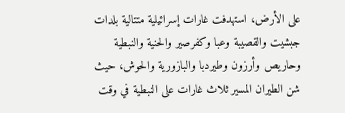على الأرض، استهدفت غارات إسرائيلية متتالية بلدات جبشيت والقصيبة وعبا وكفرصير والحنية والنبطية وحاريص وأرزون وطيردبا والبازورية والحوش، حيث شن الطيران المسير ثلاث غارات على النبطية في وقت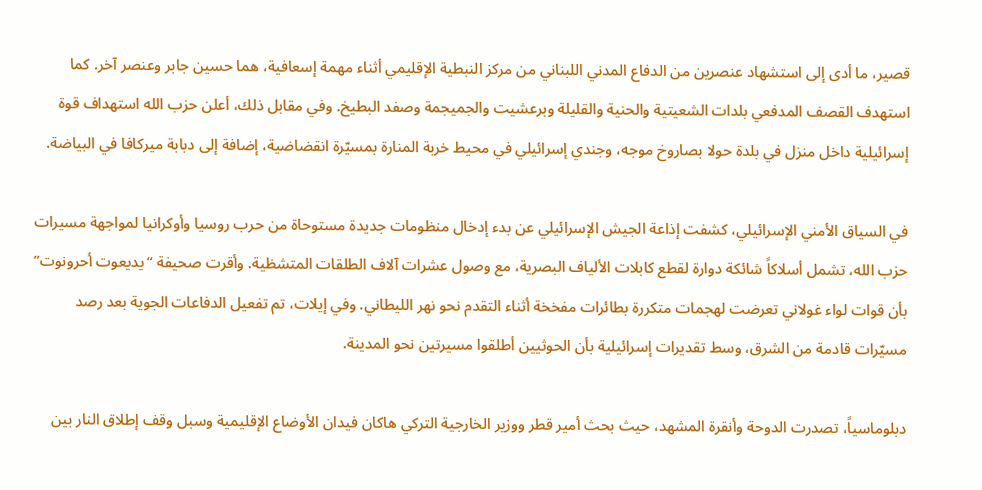قصير، ما أدى إلى استشهاد عنصرين من الدفاع المدني اللبناني من مركز النبطية الإقليمي أثناء مهمة إسعافية، هما حسين جابر وعنصر آخر. كما استهدف القصف المدفعي بلدات الشعيتية والحنية والقليلة وبرعشيت والجميجمة وصفد البطيخ. وفي مقابل ذلك، أعلن حزب الله استهداف قوة إسرائيلية داخل منزل في بلدة حولا بصاروخ موجه، وجندي إسرائيلي في محيط خربة المنارة بمسيّرة انقضاضية، إضافة إلى دبابة ميركافا في البياضة.

في السياق الأمني الإسرائيلي، كشفت إذاعة الجيش الإسرائيلي عن بدء إدخال منظومات جديدة مستوحاة من حرب روسيا وأوكرانيا لمواجهة مسيرات حزب الله، تشمل أسلاكاً شائكة دوارة لقطع كابلات الألياف البصرية، مع وصول عشرات آلاف الطلقات المتشظية. وأقرت صحيفة “يديعوت أحرونوت” بأن قوات لواء غولاني تعرضت لهجمات متكررة بطائرات مفخخة أثناء التقدم نحو نهر الليطاني. وفي إيلات، تم تفعيل الدفاعات الجوية بعد رصد مسيّرات قادمة من الشرق، وسط تقديرات إسرائيلية بأن الحوثيين أطلقوا مسيرتين نحو المدينة.

دبلوماسياً، تصدرت الدوحة وأنقرة المشهد، حيث بحث أمير قطر ووزير الخارجية التركي هاكان فيدان الأوضاع الإقليمية وسبل وقف إطلاق النار بين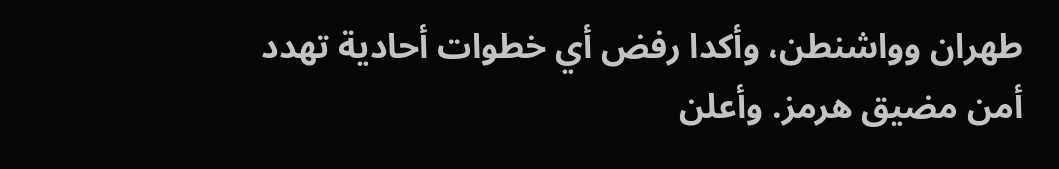طهران وواشنطن، وأكدا رفض أي خطوات أحادية تهدد أمن مضيق هرمز. وأعلن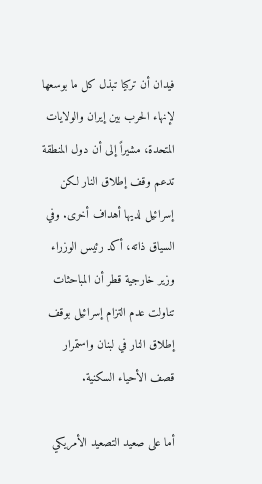فيدان أن تركيا تبذل كل ما بوسعها لإنهاء الحرب بين إيران والولايات المتحدة، مشيراً إلى أن دول المنطقة تدعم وقف إطلاق النار لكن إسرائيل لديها أهداف أخرى. وفي السياق ذاته، أكد رئيس الوزراء وزير خارجية قطر أن المباحثات تناولت عدم التزام إسرائيل بوقف إطلاق النار في لبنان واستمرار قصف الأحياء السكنية.

أما على صعيد التصعيد الأمريكي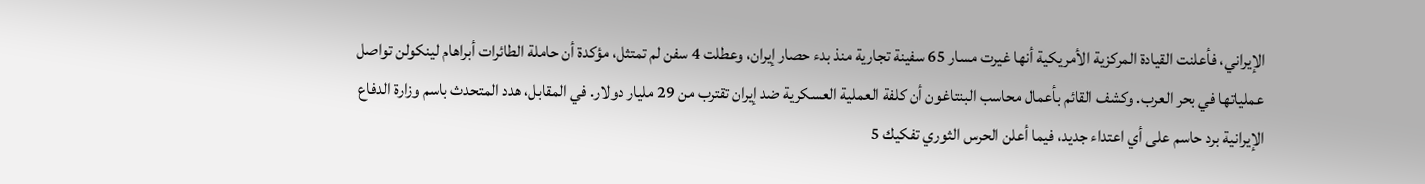الإيراني، فأعلنت القيادة المركزية الأمريكية أنها غيرت مسار 65 سفينة تجارية منذ بدء حصار إيران، وعطلت 4 سفن لم تمتثل، مؤكدة أن حاملة الطائرات أبراهام لينكولن تواصل عملياتها في بحر العرب. وكشف القائم بأعمال محاسب البنتاغون أن كلفة العملية العسكرية ضد إيران تقترب من 29 مليار دولار. في المقابل، هدد المتحدث باسم وزارة الدفاع الإيرانية برد حاسم على أي اعتداء جديد، فيما أعلن الحرس الثوري تفكيك 5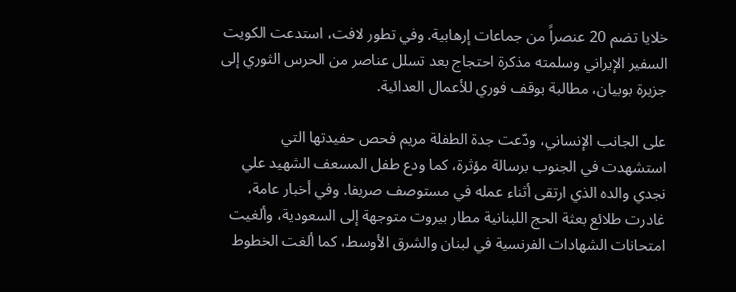خلايا تضم 20 عنصراً من جماعات إرهابية. وفي تطور لافت، استدعت الكويت السفير الإيراني وسلمته مذكرة احتجاج بعد تسلل عناصر من الحرس الثوري إلى جزيرة بوبيان، مطالبة بوقف فوري للأعمال العدائية.

على الجانب الإنساني، ودّعت جدة الطفلة مريم فحص حفيدتها التي استشهدت في الجنوب برسالة مؤثرة، كما ودع طفل المسعف الشهيد علي نجدي والده الذي ارتقى أثناء عمله في مستوصف صريفا. وفي أخبار عامة، غادرت طلائع بعثة الحج اللبنانية مطار بيروت متوجهة إلى السعودية، وألغيت امتحانات الشهادات الفرنسية في لبنان والشرق الأوسط، كما ألغت الخطوط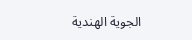الجوية الهندية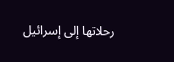رحلاتها إلى إسرائيل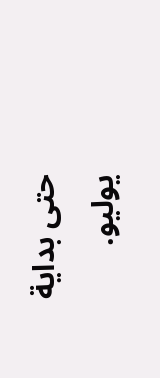حتى بداية يوليو.